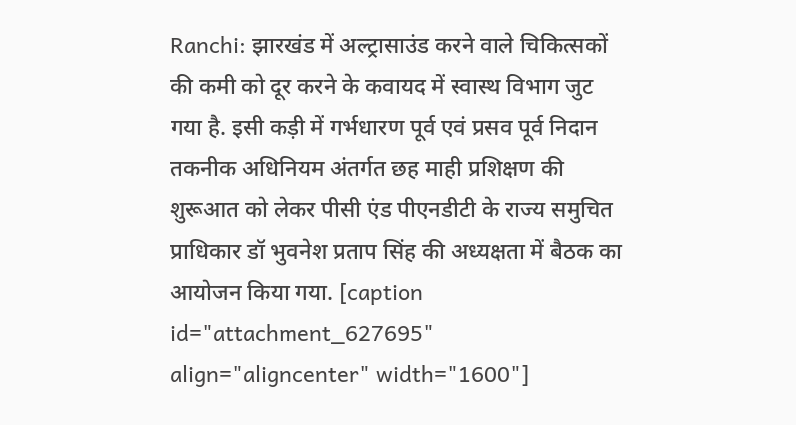Ranchi: झारखंड में अल्ट्रासाउंड करने वाले चिकित्सकों की कमी को दूर करने के कवायद में स्वास्थ विभाग जुट गया है. इसी कड़ी में गर्भधारण पूर्व एवं प्रसव पूर्व निदान तकनीक अधिनियम अंतर्गत छह माही प्रशिक्षण की शुरूआत को लेकर पीसी एंड पीएनडीटी के राज्य समुचित प्राधिकार डॉ भुवनेश प्रताप सिंह की अध्यक्षता में बैठक का आयोजन किया गया. [caption id="attachment_627695" align="aligncenter" width="1600"]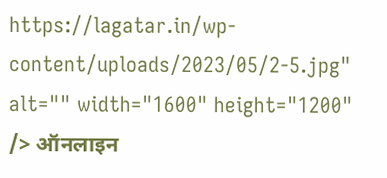https://lagatar.in/wp-content/uploads/2023/05/2-5.jpg"
alt="" width="1600" height="1200" /> ऑनलाइन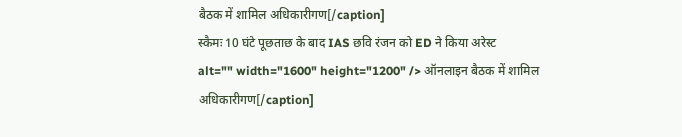बैठक में शामिल अधिकारीगण[/caption]
स्कैमः 10 घंटे पूछताछ के बाद IAS छवि रंजन को ED ने किया अरेस्ट
alt="" width="1600" height="1200" /> ऑनलाइन बैठक में शामिल अधिकारीगण[/caption]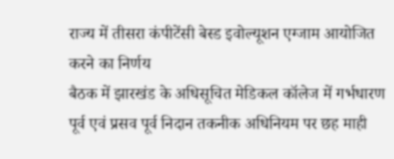राज्य में तीसरा कंपीटेंसी बेस्ड इवोल्यूशन एग्जाम आयोजित करने का निर्णय
बैठक में झारखंड के अधिसूचित मेडिकल कॉलेज में गर्भधारण पूर्व एवं प्रसव पूर्व निदान तकनीक अधिनियम पर छह माही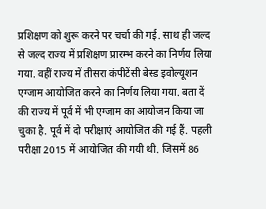प्रशिक्षण को शुरू करने पर चर्चा की गई. साथ ही जल्द से जल्द राज्य में प्रशिक्षण प्रारम्भ करने का निर्णय लिया गया. वहीं राज्य में तीसरा कंपीटेंसी बेस्ड इवोल्यूशन एग्जाम आयोजित करने का निर्णय लिया गया. बता दें की राज्य में पूर्व में भी एग्जाम का आयोजन किया जा चुका है. पूर्व में दो परीक्षाएं आयोजित की गई हैं. पहली परीक्षा 2015 में आयोजित की गयी थी. जिसमें 86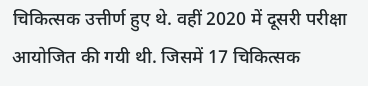चिकित्सक उत्तीर्ण हुए थे. वहीं 2020 में दूसरी परीक्षा आयोजित की गयी थी. जिसमें 17 चिकित्सक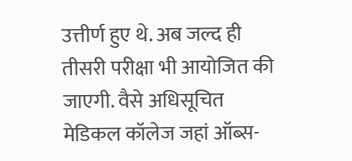उत्तीर्ण हुए थे. अब जल्द ही तीसरी परीक्षा भी आयोजित की जाएगी. वैसे अधिसूचित मेडिकल कॉलेज जहां ऑब्स-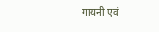गायनी एवं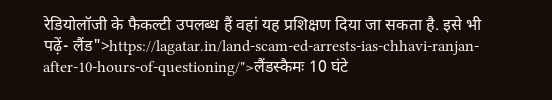रेडियोलॉजी के फैकल्टी उपलब्ध हैं वहां यह प्रशिक्षण दिया जा सकता है. इसे भी पढ़ें- लैंड">https://lagatar.in/land-scam-ed-arrests-ias-chhavi-ranjan-after-10-hours-of-questioning/">लैंडस्कैमः 10 घंटे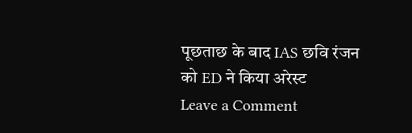पूछताछ के बाद IAS छवि रंजन को ED ने किया अरेस्ट
Leave a Comment